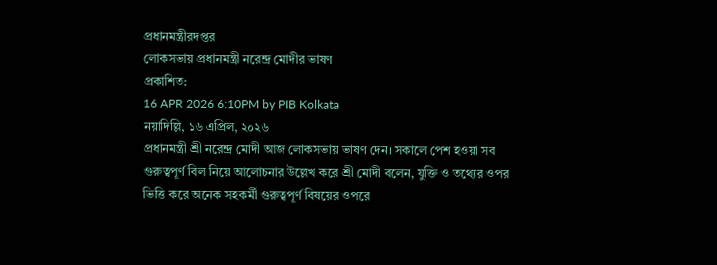প্রধানমন্ত্রীরদপ্তর
লোকসভায় প্রধানমন্ত্রী নরেন্দ্র মোদীর ভাষণ
প্রকাশিত:
16 APR 2026 6:10PM by PIB Kolkata
নয়াদিল্লি, ১৬ এপ্রিল, ২০২৬
প্রধানমন্ত্রী শ্রী নরেন্দ্র মোদী আজ লোকসভায় ভাষণ দেন। সকালে পেশ হওয়া সব গুরুত্বপূর্ণ বিল নিয়ে আলোচনার উল্লেখ করে শ্রী মোদী বলেন, যুক্তি ও তথ্যের ওপর ভিত্তি করে অনেক সহকর্মী গুরুত্বপূর্ণ বিষয়ের ওপরে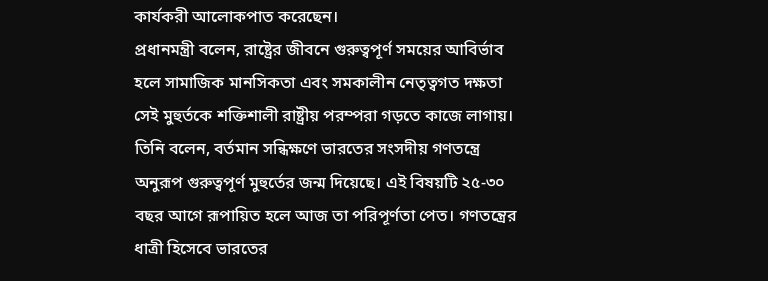কার্যকরী আলোকপাত করেছেন।
প্রধানমন্ত্রী বলেন, রাষ্ট্রের জীবনে গুরুত্বপূর্ণ সময়ের আবির্ভাব হলে সামাজিক মানসিকতা এবং সমকালীন নেতৃত্বগত দক্ষতা সেই মুহুর্তকে শক্তিশালী রাষ্ট্রীয় পরম্পরা গড়তে কাজে লাগায়। তিনি বলেন, বর্তমান সন্ধিক্ষণে ভারতের সংসদীয় গণতন্ত্রে অনুরূপ গুরুত্বপূর্ণ মুহুর্তের জন্ম দিয়েছে। এই বিষয়টি ২৫-৩০ বছর আগে রূপায়িত হলে আজ তা পরিপূর্ণতা পেত। গণতন্ত্রের ধাত্রী হিসেবে ভারতের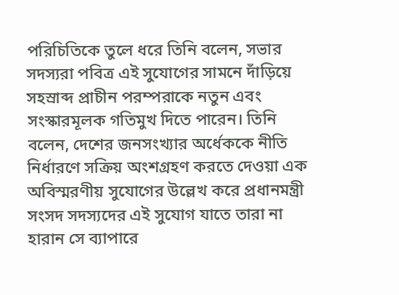পরিচিতিকে তুলে ধরে তিনি বলেন, সভার সদস্যরা পবিত্র এই সুযোগের সামনে দাঁড়িয়ে সহস্রাব্দ প্রাচীন পরম্পরাকে নতুন এবং সংস্কারমূলক গতিমুখ দিতে পারেন। তিনি বলেন, দেশের জনসংখ্যার অর্ধেককে নীতি নির্ধারণে সক্রিয় অংশগ্রহণ করতে দেওয়া এক অবিস্মরণীয় সুযোগের উল্লেখ করে প্রধানমন্ত্রী সংসদ সদস্যদের এই সুযোগ যাতে তারা না হারান সে ব্যাপারে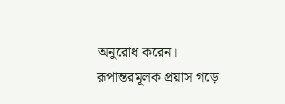অনুরোধ করেন। রূপান্তরমূলক প্রয়াস গড়ে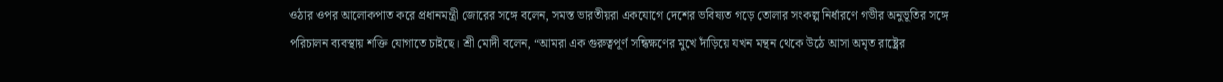ওঠার ওপর আলোকপাত করে প্রধানমন্ত্রী জোরের সঙ্গে বলেন, সমস্ত ভারতীয়রা একযোগে দেশের ভবিষ্যত গড়ে তোলার সংকল্প নির্ধারণে গভীর অনুভূতির সঙ্গে পরিচালন ব্যবস্থায় শক্তি যোগাতে চাইছে। শ্রী মোদী বলেন, “আমরা এক গুরুত্বপূর্ণ সন্ধিক্ষণের মুখে দাঁড়িয়ে যখন মন্থন থেকে উঠে আসা অমৃত রাষ্ট্রের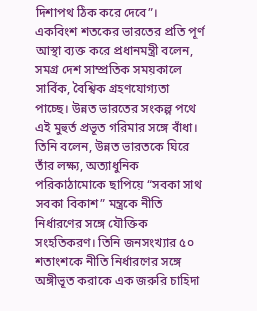দিশাপথ ঠিক করে দেবে”।
একবিংশ শতকের ভারতের প্রতি পূর্ণ আস্থা ব্যক্ত করে প্রধানমন্ত্রী বলেন, সমগ্র দেশ সাম্প্রতিক সময়কালে সার্বিক, বৈশ্বিক গ্রহণযোগ্যতা পাচ্ছে। উন্নত ভারতের সংকল্প পথে এই মুহুর্ত প্রভূত গরিমার সঙ্গে বাঁধা। তিনি বলেন, উন্নত ভারতকে ঘিরে তাঁর লক্ষ্য, অত্যাধুনিক পরিকাঠামোকে ছাপিয়ে “সবকা সাথ সবকা বিকাশ” মন্ত্রকে নীতি নির্ধারণের সঙ্গে যৌক্তিক সংহতিকরণ। তিনি জনসংখ্যার ৫০ শতাংশকে নীতি নির্ধারণের সঙ্গে অঙ্গীভূত করাকে এক জরুরি চাহিদা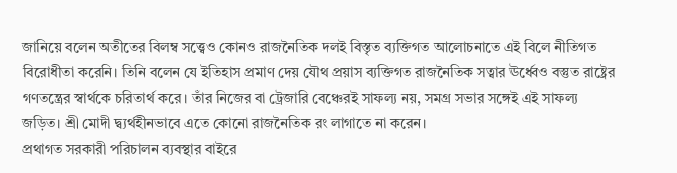জানিয়ে বলেন অতীতের বিলম্ব সত্ত্বেও কোনও রাজনৈতিক দলই বিস্তৃত ব্যক্তিগত আলোচনাতে এই বিলে নীতিগত বিরোধীতা করেনি। তিনি বলেন যে ইতিহাস প্রমাণ দেয় যৌথ প্রয়াস ব্যক্তিগত রাজনৈতিক সত্বার ঊর্ধ্বেও বস্তুত রাষ্ট্রের গণতন্ত্রের স্বার্থকে চরিতার্থ করে। তাঁর নিজের বা ট্রেজারি বেঞ্চেরই সাফল্য নয়, সমগ্র সভার সঙ্গেই এই সাফল্য জড়িত। শ্রী মোদী দ্ব্যর্থহীনভাবে এতে কোনো রাজনৈতিক রং লাগাতে না করেন।
প্রথাগত সরকারী পরিচালন ব্যবস্থার বাইরে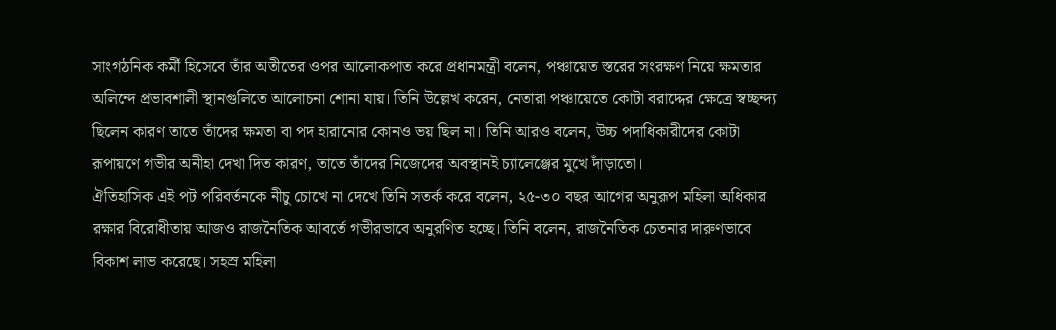সাংগঠনিক কর্মী হিসেবে তাঁর অতীতের ওপর আলোকপাত করে প্রধানমন্ত্রী বলেন, পঞ্চায়েত স্তরের সংরক্ষণ নিয়ে ক্ষমতার অলিন্দে প্রভাবশালী স্থানগুলিতে আলোচনা শোনা যায়। তিনি উল্লেখ করেন, নেতারা পঞ্চায়েতে কোটা বরাদ্দের ক্ষেত্রে স্বচ্ছন্দ্য ছিলেন কারণ তাতে তাঁদের ক্ষমতা বা পদ হারানোর কোনও ভয় ছিল না। তিনি আরও বলেন, উচ্চ পদাধিকারীদের কোটা রূপায়ণে গভীর অনীহা দেখা দিত কারণ, তাতে তাঁদের নিজেদের অবস্থানই চ্যালেঞ্জের মুখে দাঁড়াতো।
ঐতিহাসিক এই পট পরিবর্তনকে নীচু চোখে না দেখে তিনি সতর্ক করে বলেন, ২৫-৩০ বছর আগের অনুরূপ মহিলা অধিকার রক্ষার বিরোধীতায় আজও রাজনৈতিক আবর্তে গভীরভাবে অনুরণিত হচ্ছে। তিনি বলেন, রাজনৈতিক চেতনার দারুণভাবে বিকাশ লাভ করেছে। সহস্র মহিলা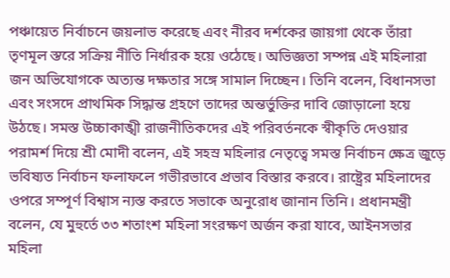পঞ্চায়েত নির্বাচনে জয়লাভ করেছে এবং নীরব দর্শকের জায়গা থেকে তাঁরা তৃণমূল স্তরে সক্রিয় নীতি নির্ধারক হয়ে ওঠেছে। অভিজ্ঞতা সম্পন্ন এই মহিলারা জন অভিযোগকে অত্যন্ত দক্ষতার সঙ্গে সামাল দিচ্ছেন। তিনি বলেন, বিধানসভা এবং সংসদে প্রাথমিক সিদ্ধান্ত গ্রহণে তাদের অন্তর্ভুক্তির দাবি জোড়ালো হয়ে উঠছে। সমস্ত উচ্চাকাঙ্খী রাজনীতিকদের এই পরিবর্তনকে স্বীকৃতি দেওয়ার পরামর্শ দিয়ে শ্রী মোদী বলেন, এই সহস্র মহিলার নেতৃত্বে সমস্ত নির্বাচন ক্ষেত্র জুড়ে ভবিষ্যত নির্বাচন ফলাফলে গভীরভাবে প্রভাব বিস্তার করবে। রাষ্ট্রের মহিলাদের ওপরে সম্পূর্ণ বিশ্বাস ন্যস্ত করতে সভাকে অনুরোধ জানান তিনি। প্রধানমন্ত্রী বলেন, যে মুহুর্তে ৩৩ শতাংশ মহিলা সংরক্ষণ অর্জন করা যাবে, আইনসভার মহিলা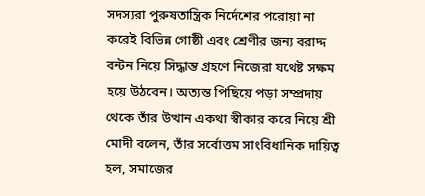সদস্যরা পুরুষতান্ত্রিক নির্দেশের পরোয়া না করেই বিভিন্ন গোষ্ঠী এবং শ্রেণীর জন্য বরাদ্দ বন্টন নিয়ে সিদ্ধান্ত গ্রহণে নিজেরা যথেষ্ট সক্ষম হয়ে উঠবেন। অত্যন্ত পিছিয়ে পড়া সম্প্রদায় থেকে তাঁর উত্থান একথা স্বীকার করে নিয়ে শ্রী মোদী বলেন, তাঁর সর্বোত্তম সাংবিধানিক দায়িত্ব হল, সমাজের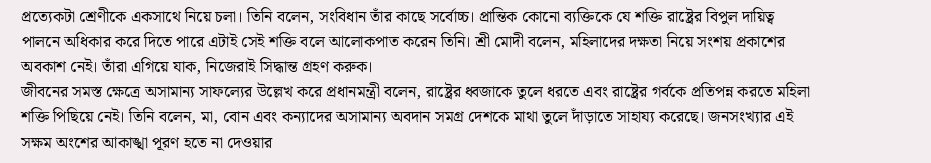প্রত্যেকটা শ্রেণীকে একসাথে নিয়ে চলা। তিনি বলেন, সংবিধান তাঁর কাছে সর্বোচ্চ। প্রান্তিক কোনো ব্যক্তিকে যে শক্তি রাষ্ট্রের বিপুল দায়িত্ব পালনে অধিকার করে দিতে পারে এটাই সেই শক্তি বলে আলোকপাত করেন তিনি। শ্রী মোদী বলেন, মহিলাদের দক্ষতা নিয়ে সংশয় প্রকাশের অবকাশ নেই। তাঁরা এগিয়ে যাক, নিজেরাই সিদ্ধান্ত গ্রহণ করুক।
জীবনের সমস্ত ক্ষেত্রে অসামান্য সাফল্যের উল্লেখ করে প্রধানমন্ত্রী বলেন, রাষ্ট্রের ধ্বজাকে তুলে ধরতে এবং রাষ্ট্রের গর্বকে প্রতিপন্ন করতে মহিলা শক্তি পিছিয়ে নেই। তিনি বলেন, মা, বোন এবং কন্যাদের অসামান্য অবদান সমগ্র দেশকে মাথা তুলে দাঁড়াতে সাহায্য করেছে। জনসংখ্যার এই সক্ষম অংশের আকাঙ্খা পূরণ হতে না দেওয়ার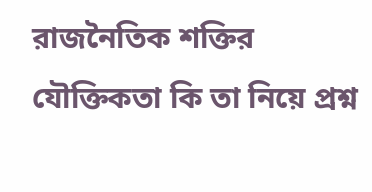রাজনৈতিক শক্তির যৌক্তিকতা কি তা নিয়ে প্রশ্ন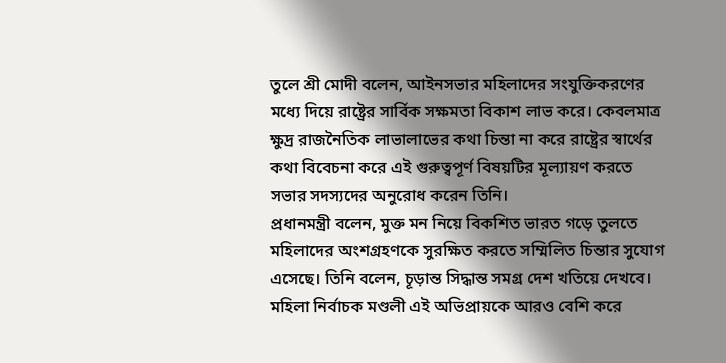তুলে শ্রী মোদী বলেন, আইনসভার মহিলাদের সংযুক্তিকরণের মধ্যে দিয়ে রাষ্ট্রের সার্বিক সক্ষমতা বিকাশ লাভ করে। কেবলমাত্র ক্ষুদ্র রাজনৈতিক লাভালাভের কথা চিন্তা না করে রাষ্ট্রের স্বার্থের কথা বিবেচনা করে এই গুরুত্বপূর্ণ বিষয়টির মূল্যায়ণ করতে সভার সদস্যদের অনুরোধ করেন তিনি।
প্রধানমন্ত্রী বলেন, মুক্ত মন নিয়ে বিকশিত ভারত গড়ে তুলতে মহিলাদের অংশগ্রহণকে সুরক্ষিত করতে সম্মিলিত চিন্তার সুযোগ এসেছে। তিনি বলেন, চূড়ান্ত সিদ্ধান্ত সমগ্র দেশ খতিয়ে দেখবে। মহিলা নির্বাচক মণ্ডলী এই অভিপ্রায়কে আরও বেশি করে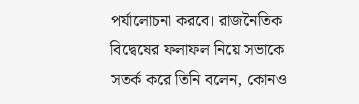পর্যালোচনা করবে। রাজনৈতিক বিদ্বেষের ফলাফল নিয়ে সভাকে সতর্ক করে তিনি বলেন, কোনও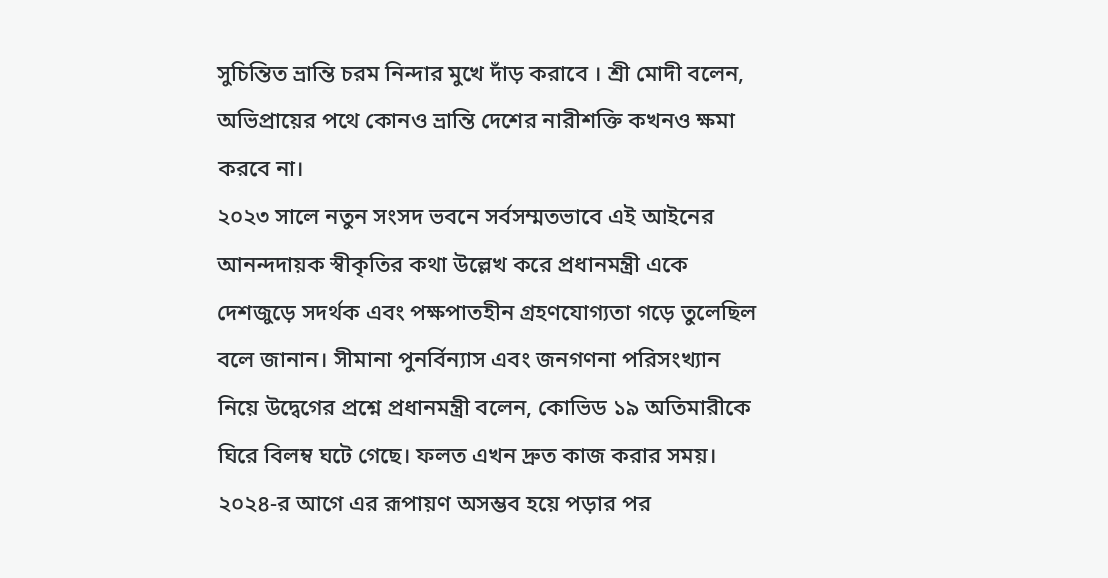সুচিন্তিত ভ্রান্তি চরম নিন্দার মুখে দাঁড় করাবে । শ্রী মোদী বলেন, অভিপ্রায়ের পথে কোনও ভ্রান্তি দেশের নারীশক্তি কখনও ক্ষমা করবে না।
২০২৩ সালে নতুন সংসদ ভবনে সর্বসম্মতভাবে এই আইনের আনন্দদায়ক স্বীকৃতির কথা উল্লেখ করে প্রধানমন্ত্রী একে দেশজুড়ে সদর্থক এবং পক্ষপাতহীন গ্রহণযোগ্যতা গড়ে তুলেছিল বলে জানান। সীমানা পুনর্বিন্যাস এবং জনগণনা পরিসংখ্যান নিয়ে উদ্বেগের প্রশ্নে প্রধানমন্ত্রী বলেন, কোভিড ১৯ অতিমারীকে ঘিরে বিলম্ব ঘটে গেছে। ফলত এখন দ্রুত কাজ করার সময়। ২০২৪-র আগে এর রূপায়ণ অসম্ভব হয়ে পড়ার পর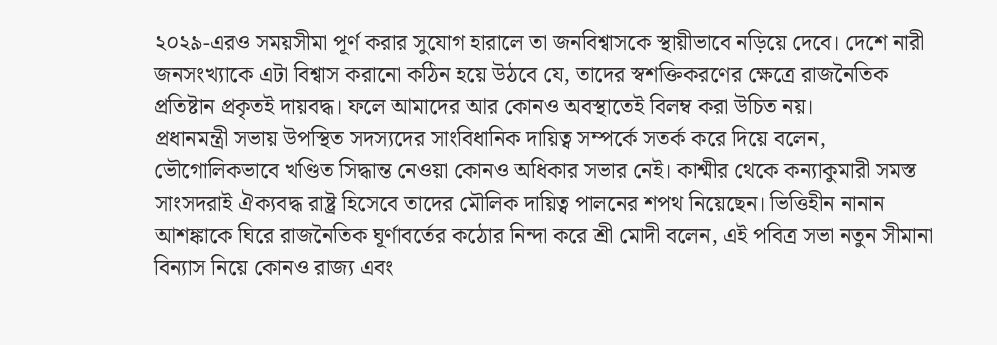২০২৯-এরও সময়সীমা পূর্ণ করার সুযোগ হারালে তা জনবিশ্বাসকে স্থায়ীভাবে নড়িয়ে দেবে। দেশে নারী জনসংখ্যাকে এটা বিশ্বাস করানো কঠিন হয়ে উঠবে যে, তাদের স্বশক্তিকরণের ক্ষেত্রে রাজনৈতিক প্রতিষ্টান প্রকৃতই দায়বদ্ধ। ফলে আমাদের আর কোনও অবস্থাতেই বিলম্ব করা উচিত নয়।
প্রধানমন্ত্রী সভায় উপস্থিত সদস্যদের সাংবিধানিক দায়িত্ব সম্পর্কে সতর্ক করে দিয়ে বলেন, ভৌগোলিকভাবে খণ্ডিত সিদ্ধান্ত নেওয়া কোনও অধিকার সভার নেই। কাশ্মীর থেকে কন্যাকুমারী সমস্ত সাংসদরাই ঐক্যবদ্ধ রাষ্ট্র হিসেবে তাদের মৌলিক দায়িত্ব পালনের শপথ নিয়েছেন। ভিত্তিহীন নানান আশঙ্কাকে ঘিরে রাজনৈতিক ঘূর্ণাবর্তের কঠোর নিন্দা করে শ্রী মোদী বলেন, এই পবিত্র সভা নতুন সীমানা বিন্যাস নিয়ে কোনও রাজ্য এবং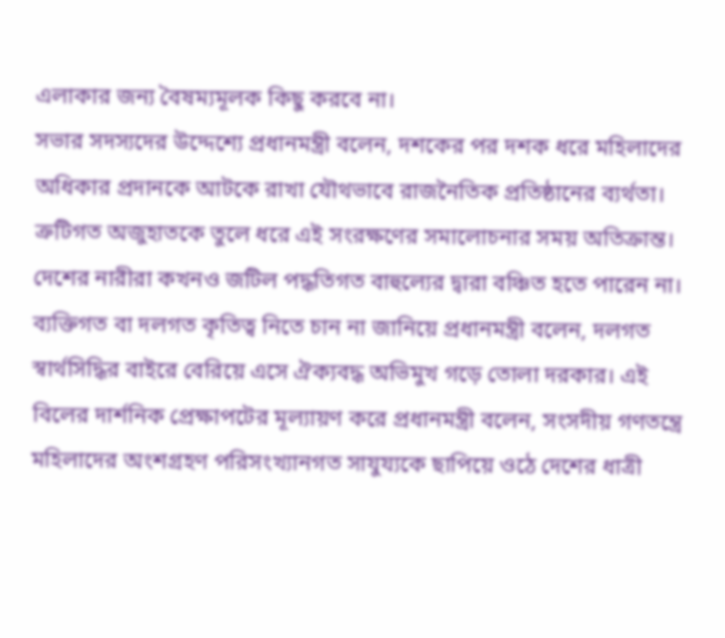এলাকার জন্য বৈষম্যমূলক কিছু করবে না।
সভার সদস্যদের উদ্দেশ্যে প্রধানমন্ত্রী বলেন, দশকের পর দশক ধরে মহিলাদের অধিকার প্রদানকে আটকে রাখা যৌথভাবে রাজনৈতিক প্রতিষ্ঠানের ব্যর্থতা। ত্রুটিগত অজুহাতকে তুলে ধরে এই সংরক্ষণের সমালোচনার সময় অতিক্রান্ত। দেশের নারীরা কখনও জটিল পদ্ধতিগত বাহুল্যের দ্বারা বঞ্চিত হতে পারেন না।
ব্যক্তিগত বা দলগত কৃতিত্ব নিতে চান না জানিয়ে প্রধানমন্ত্রী বলেন, দলগত স্বার্থসিদ্ধির বাইরে বেরিয়ে এসে ঐক্যবদ্ধ অভিমুখ গড়ে তোলা দরকার। এই বিলের দার্শনিক প্রেক্ষাপটের মূল্যায়ণ করে প্রধানমন্ত্রী বলেন, সংসদীয় গণতন্ত্রে মহিলাদের অংশগ্রহণ পরিসংখ্যানগত সাযুয্যকে ছাপিয়ে ওঠে দেশের ধাত্রী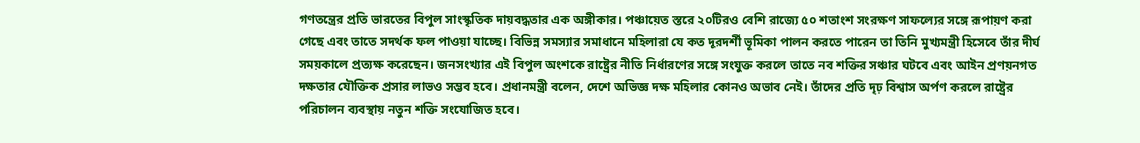গণতন্ত্রের প্রতি ভারতের বিপুল সাংস্কৃতিক দায়বদ্ধতার এক অঙ্গীকার। পঞ্চায়েত স্তরে ২০টিরও বেশি রাজ্যে ৫০ শতাংশ সংরক্ষণ সাফল্যের সঙ্গে রূপায়ণ করা গেছে এবং তাতে সদর্থক ফল পাওয়া যাচ্ছে। বিভিন্ন সমস্যার সমাধানে মহিলারা যে কত দূরদর্শী ভূমিকা পালন করতে পারেন তা তিনি মুখ্যমন্ত্রী হিসেবে তাঁর দীর্ঘ সময়কালে প্রত্যক্ষ করেছেন। জনসংখ্যার এই বিপুল অংশকে রাষ্ট্রের নীতি নির্ধারণের সঙ্গে সংযুক্ত করলে তাতে নব শক্তির সঞ্চার ঘটবে এবং আইন প্রণয়নগত দক্ষতার যৌক্তিক প্রসার লাভও সম্ভব হবে। প্রধানমন্ত্রী বলেন, দেশে অভিজ্ঞ দক্ষ মহিলার কোনও অভাব নেই। তাঁদের প্রতি দৃঢ় বিশ্বাস অর্পণ করলে রাষ্ট্রের পরিচালন ব্যবস্থায় নতুন শক্তি সংযোজিত হবে।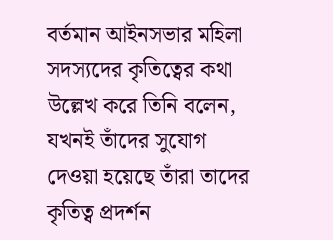বর্তমান আইনসভার মহিলা সদস্যদের কৃতিত্বের কথা উল্লেখ করে তিনি বলেন, যখনই তাঁদের সুযোগ দেওয়া হয়েছে তাঁরা তাদের কৃতিত্ব প্রদর্শন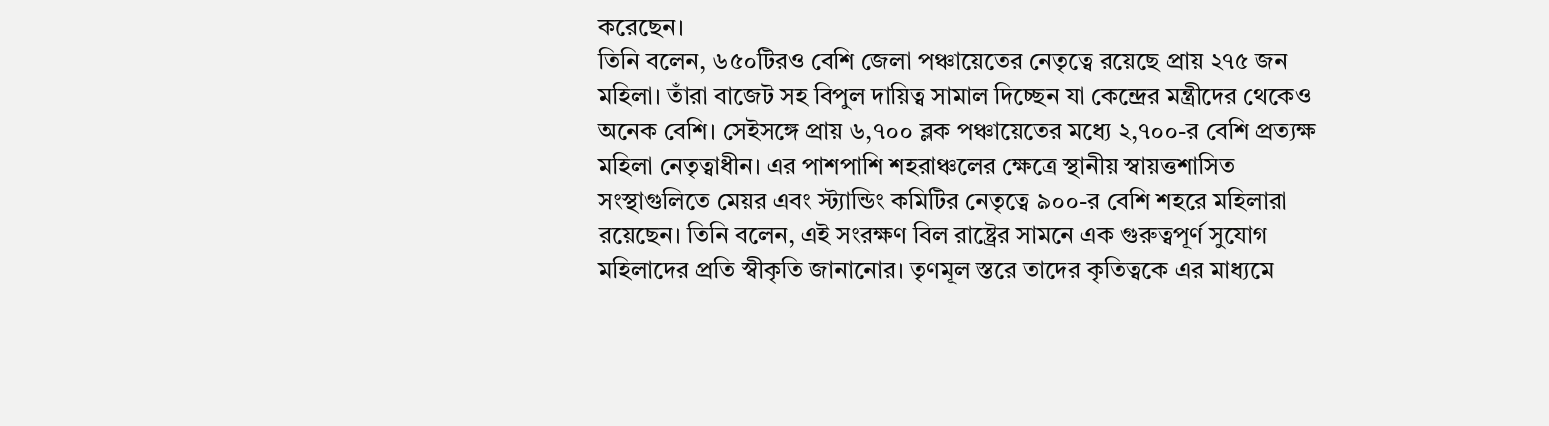করেছেন।
তিনি বলেন, ৬৫০টিরও বেশি জেলা পঞ্চায়েতের নেতৃত্বে রয়েছে প্রায় ২৭৫ জন মহিলা। তাঁরা বাজেট সহ বিপুল দায়িত্ব সামাল দিচ্ছেন যা কেন্দ্রের মন্ত্রীদের থেকেও অনেক বেশি। সেইসঙ্গে প্রায় ৬,৭০০ ব্লক পঞ্চায়েতের মধ্যে ২,৭০০-র বেশি প্রত্যক্ষ মহিলা নেতৃত্বাধীন। এর পাশপাশি শহরাঞ্চলের ক্ষেত্রে স্থানীয় স্বায়ত্তশাসিত সংস্থাগুলিতে মেয়র এবং স্ট্যান্ডিং কমিটির নেতৃত্বে ৯০০-র বেশি শহরে মহিলারা রয়েছেন। তিনি বলেন, এই সংরক্ষণ বিল রাষ্ট্রের সামনে এক গুরুত্বপূর্ণ সুযোগ মহিলাদের প্রতি স্বীকৃতি জানানোর। তৃণমূল স্তরে তাদের কৃতিত্বকে এর মাধ্যমে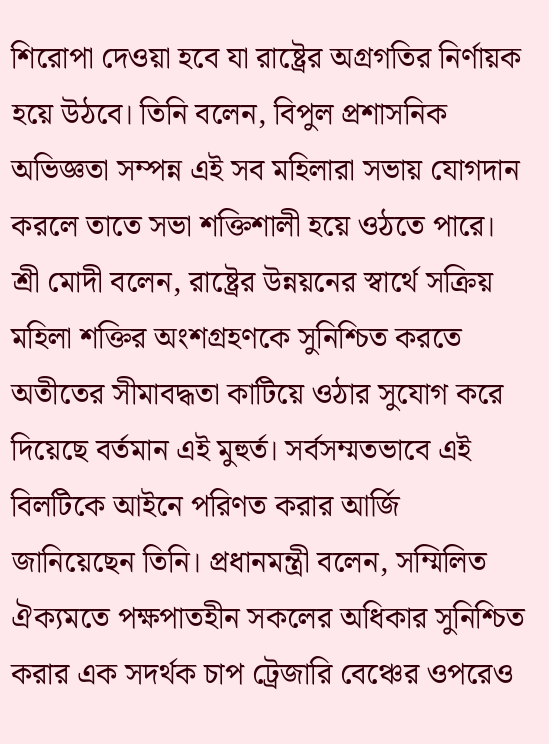শিরোপা দেওয়া হবে যা রাষ্ট্রের অগ্রগতির নির্ণায়ক হয়ে উঠবে। তিনি বলেন, বিপুল প্রশাসনিক অভিজ্ঞতা সম্পন্ন এই সব মহিলারা সভায় যোগদান করলে তাতে সভা শক্তিশালী হয়ে ওঠতে পারে।
শ্রী মোদী বলেন, রাষ্ট্রের উন্নয়নের স্বার্থে সক্রিয় মহিলা শক্তির অংশগ্রহণকে সুনিশ্চিত করতে অতীতের সীমাবদ্ধতা কাটিয়ে ওঠার সুযোগ করে দিয়েছে বর্তমান এই মুহুর্ত। সর্বসম্মতভাবে এই বিলটিকে আইনে পরিণত করার আর্জি জানিয়েছেন তিনি। প্রধানমন্ত্রী বলেন, সম্মিলিত ঐক্যমতে পক্ষপাতহীন সকলের অধিকার সুনিশ্চিত করার এক সদর্থক চাপ ট্রেজারি বেঞ্চের ওপরেও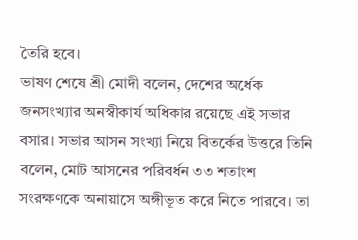তৈরি হবে।
ভাষণ শেষে শ্রী মোদী বলেন, দেশের অর্ধেক জনসংখ্যার অনস্বীকার্য অধিকার রয়েছে এই সভার বসার। সভার আসন সংখ্যা নিয়ে বিতর্কের উত্তরে তিনি বলেন, মোট আসনের পরিবর্ধন ৩৩ শতাংশ সংরক্ষণকে অনায়াসে অঙ্গীভূত করে নিতে পারবে। তা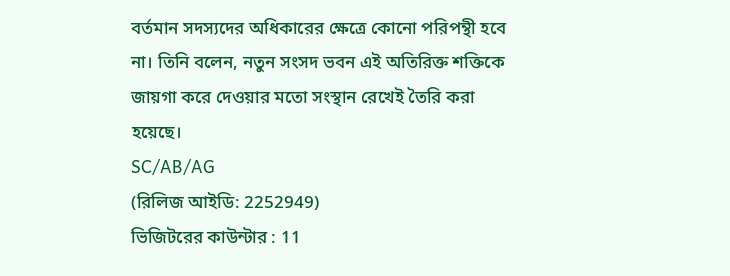বর্তমান সদস্যদের অধিকারের ক্ষেত্রে কোনো পরিপন্থী হবে না। তিনি বলেন, নতুন সংসদ ভবন এই অতিরিক্ত শক্তিকে জায়গা করে দেওয়ার মতো সংস্থান রেখেই তৈরি করা হয়েছে।
SC/AB/AG
(রিলিজ আইডি: 2252949)
ভিজিটরের কাউন্টার : 11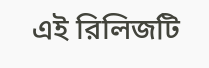এই রিলিজটি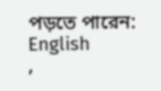পড়তে পারেন:
English
,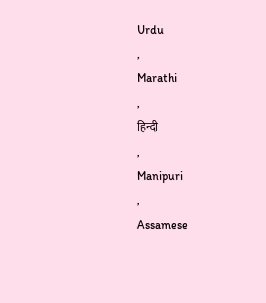Urdu
,
Marathi
,
हिन्दी
,
Manipuri
,
Assamese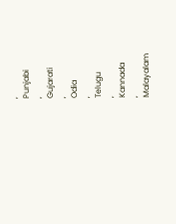,
Punjabi
,
Gujarati
,
Odia
,
Telugu
,
Kannada
,
Malayalam